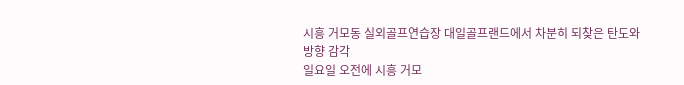시흥 거모동 실외골프연습장 대일골프랜드에서 차분히 되찾은 탄도와 방향 감각
일요일 오전에 시흥 거모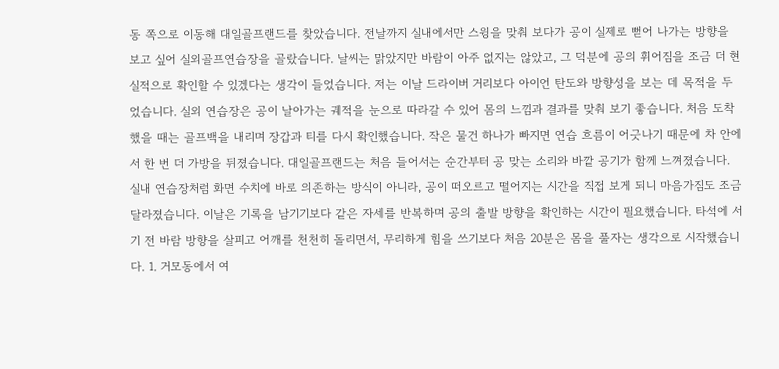동 쪽으로 이동해 대일골프랜드를 찾았습니다. 전날까지 실내에서만 스윙을 맞춰 보다가 공이 실제로 뻗어 나가는 방향을 보고 싶어 실외골프연습장을 골랐습니다. 날씨는 맑았지만 바람이 아주 없지는 않았고, 그 덕분에 공의 휘어짐을 조금 더 현실적으로 확인할 수 있겠다는 생각이 들었습니다. 저는 이날 드라이버 거리보다 아이언 탄도와 방향성을 보는 데 목적을 두었습니다. 실외 연습장은 공이 날아가는 궤적을 눈으로 따라갈 수 있어 몸의 느낌과 결과를 맞춰 보기 좋습니다. 처음 도착했을 때는 골프백을 내리며 장갑과 티를 다시 확인했습니다. 작은 물건 하나가 빠지면 연습 흐름이 어긋나기 때문에 차 안에서 한 번 더 가방을 뒤졌습니다. 대일골프랜드는 처음 들어서는 순간부터 공 맞는 소리와 바깥 공기가 함께 느껴졌습니다. 실내 연습장처럼 화면 수치에 바로 의존하는 방식이 아니라, 공이 떠오르고 떨어지는 시간을 직접 보게 되니 마음가짐도 조금 달라졌습니다. 이날은 기록을 남기기보다 같은 자세를 반복하며 공의 출발 방향을 확인하는 시간이 필요했습니다. 타석에 서기 전 바람 방향을 살피고 어깨를 천천히 돌리면서, 무리하게 힘을 쓰기보다 처음 20분은 몸을 풀자는 생각으로 시작했습니다. 1. 거모동에서 여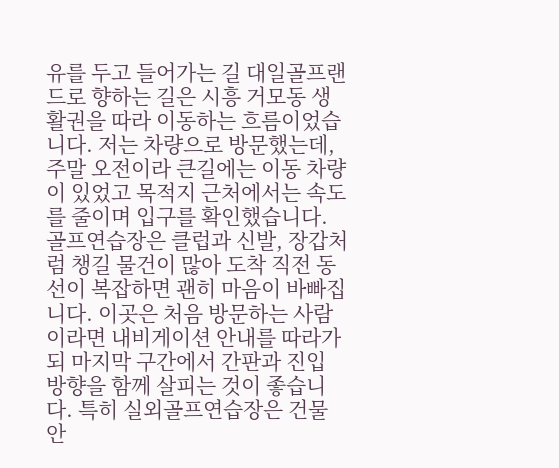유를 두고 들어가는 길 대일골프랜드로 향하는 길은 시흥 거모동 생활권을 따라 이동하는 흐름이었습니다. 저는 차량으로 방문했는데, 주말 오전이라 큰길에는 이동 차량이 있었고 목적지 근처에서는 속도를 줄이며 입구를 확인했습니다. 골프연습장은 클럽과 신발, 장갑처럼 챙길 물건이 많아 도착 직전 동선이 복잡하면 괜히 마음이 바빠집니다. 이곳은 처음 방문하는 사람이라면 내비게이션 안내를 따라가되 마지막 구간에서 간판과 진입 방향을 함께 살피는 것이 좋습니다. 특히 실외골프연습장은 건물 안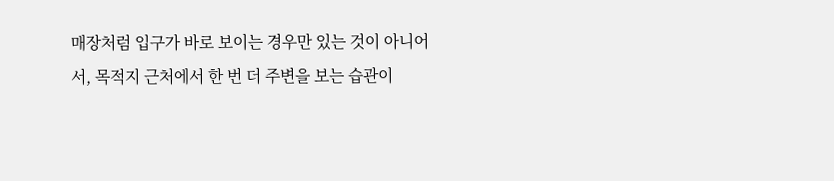매장처럼 입구가 바로 보이는 경우만 있는 것이 아니어서, 목적지 근처에서 한 번 더 주변을 보는 습관이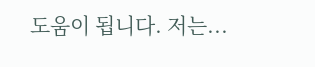도움이 됩니다. 저는...